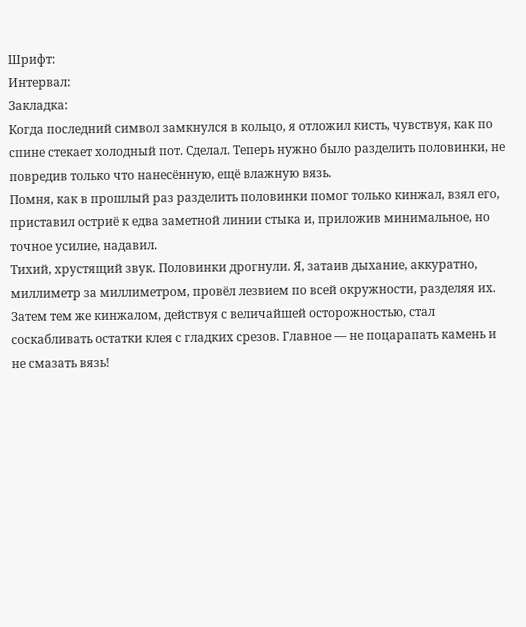Шрифт:
Интервал:
Закладка:
Когда последний символ замкнулся в кольцо, я отложил кисть, чувствуя, как по спине стекает холодный пот. Сделал. Теперь нужно было разделить половинки, не повредив только что нанесённую, ещё влажную вязь.
Помня, как в прошлый раз разделить половинки помог только кинжал, взял его, приставил остриё к едва заметной линии стыка и, приложив минимальное, но точное усилие, надавил.
Тихий, хрустящий звук. Половинки дрогнули. Я, затаив дыхание, аккуратно, миллиметр за миллиметром, провёл лезвием по всей окружности, разделяя их. Затем тем же кинжалом, действуя с величайшей осторожностью, стал соскабливать остатки клея с гладких срезов. Главное — не поцарапать камень и не смазать вязь!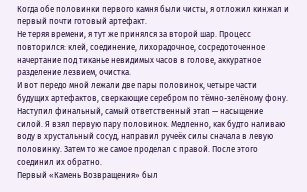Когда обе половинки первого камня были чисты, я отложил кинжал и первый почти готовый артефакт.
Не теряя времени, я тут же принялся за второй шар. Процесс повторился: клей, соединение, лихорадочное, сосредоточенное начертание под тиканье невидимых часов в голове, аккуратное разделение лезвием, очистка.
И вот передо мной лежали две пары половинок, четыре части будущих артефактов, сверкающие серебром по тёмно-зелёному фону.
Наступил финальный, самый ответственный этап — насыщение силой. Я взял первую пару половинок. Медленно, как будто наливаю воду в хрустальный сосуд, направил ручеёк силы сначала в левую половинку. Затем то же самое проделал с правой. После этого соединил их обратно.
Первый «Камень Возвращения» был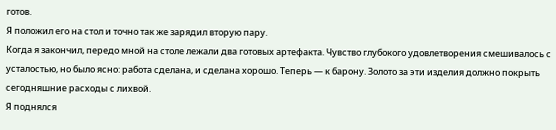готов.
Я положил его на стол и точно так же зарядил вторую пару.
Когда я закончил, передо мной на столе лежали два готовых артефакта. Чувство глубокого удовлетворения смешивалось с усталостью, но было ясно: работа сделана, и сделана хорошо. Теперь — к барону. Золото за эти изделия должно покрыть сегодняшние расходы с лихвой.
Я поднялся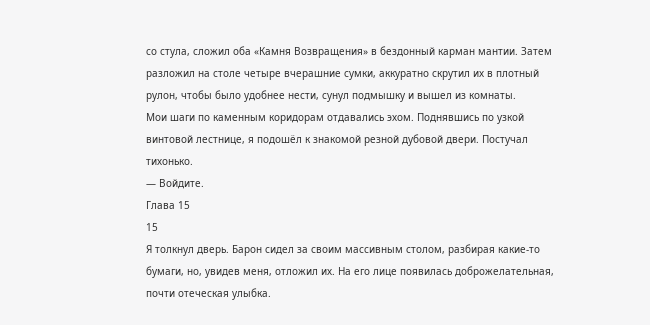со стула, сложил оба «Камня Возвращения» в бездонный карман мантии. Затем разложил на столе четыре вчерашние сумки, аккуратно скрутил их в плотный рулон, чтобы было удобнее нести, сунул подмышку и вышел из комнаты.
Мои шаги по каменным коридорам отдавались эхом. Поднявшись по узкой винтовой лестнице, я подошёл к знакомой резной дубовой двери. Постучал тихонько.
— Войдите.
Глава 15
15
Я толкнул дверь. Барон сидел за своим массивным столом, разбирая какие-то бумаги, но, увидев меня, отложил их. На его лице появилась доброжелательная, почти отеческая улыбка.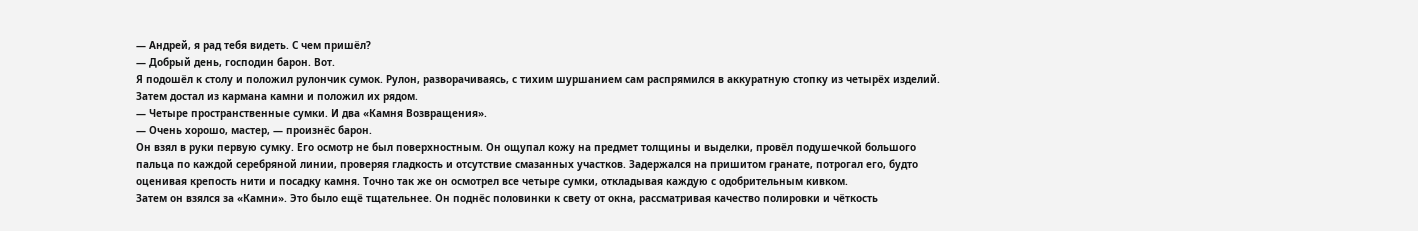— Андрей, я рад тебя видеть. С чем пришёл?
— Добрый день, господин барон. Вот.
Я подошёл к столу и положил рулончик сумок. Рулон, разворачиваясь, с тихим шуршанием сам распрямился в аккуратную стопку из четырёх изделий. Затем достал из кармана камни и положил их рядом.
— Четыре пространственные сумки. И два «Камня Возвращения».
— Очень хорошо, мастер, — произнёс барон.
Он взял в руки первую сумку. Его осмотр не был поверхностным. Он ощупал кожу на предмет толщины и выделки, провёл подушечкой большого пальца по каждой серебряной линии, проверяя гладкость и отсутствие смазанных участков. Задержался на пришитом гранате, потрогал его, будто оценивая крепость нити и посадку камня. Точно так же он осмотрел все четыре сумки, откладывая каждую с одобрительным кивком.
Затем он взялся за «Камни». Это было ещё тщательнее. Он поднёс половинки к свету от окна, рассматривая качество полировки и чёткость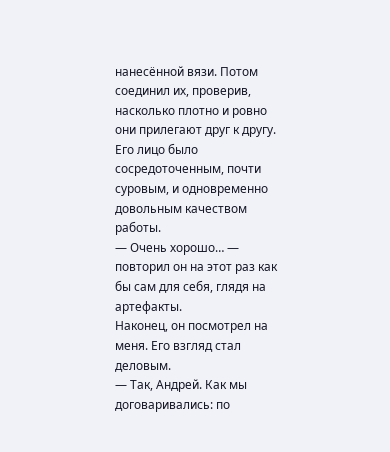нанесённой вязи. Потом соединил их, проверив, насколько плотно и ровно они прилегают друг к другу. Его лицо было сосредоточенным, почти суровым, и одновременно довольным качеством работы.
— Очень хорошо… — повторил он на этот раз как бы сам для себя, глядя на артефакты.
Наконец, он посмотрел на меня. Его взгляд стал деловым.
— Так, Андрей. Как мы договаривались: по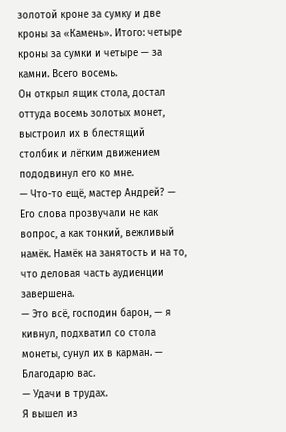золотой кроне за сумку и две кроны за «Камень». Итого: четыре кроны за сумки и четыре — за камни. Всего восемь.
Он открыл ящик стола, достал оттуда восемь золотых монет, выстроил их в блестящий столбик и лёгким движением пододвинул его ко мне.
— Что-то ещё, мастер Андрей? — Его слова прозвучали не как вопрос, а как тонкий, вежливый намёк. Намёк на занятость и на то, что деловая часть аудиенции завершена.
— Это всё, господин барон, — я кивнул, подхватил со стола монеты, сунул их в карман. — Благодарю вас.
— Удачи в трудах.
Я вышел из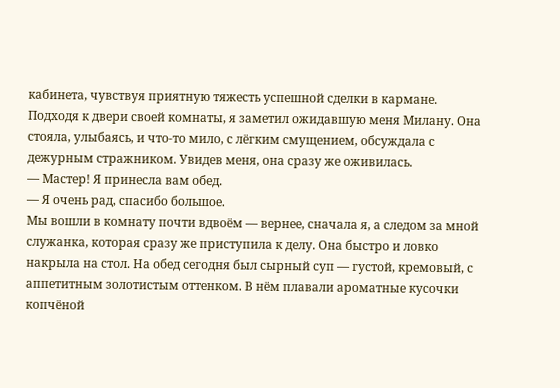кабинета, чувствуя приятную тяжесть успешной сделки в кармане.
Подходя к двери своей комнаты, я заметил ожидавшую меня Милану. Она стояла, улыбаясь, и что-то мило, с лёгким смущением, обсуждала с дежурным стражником. Увидев меня, она сразу же оживилась.
— Мастер! Я принесла вам обед.
— Я очень рад, спасибо большое.
Мы вошли в комнату почти вдвоём — вернее, сначала я, а следом за мной служанка, которая сразу же приступила к делу. Она быстро и ловко накрыла на стол. На обед сегодня был сырный суп — густой, кремовый, с аппетитным золотистым оттенком. В нём плавали ароматные кусочки копчёной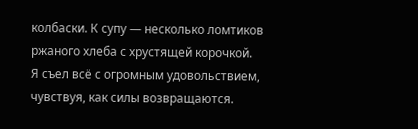колбаски. К супу — несколько ломтиков ржаного хлеба с хрустящей корочкой.
Я съел всё с огромным удовольствием, чувствуя, как силы возвращаются.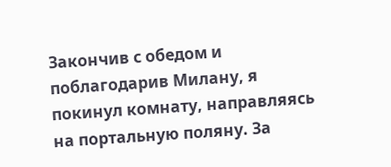Закончив с обедом и поблагодарив Милану, я покинул комнату, направляясь на портальную поляну. За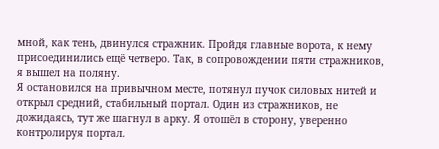мной, как тень, двинулся стражник. Пройдя главные ворота, к нему присоединились ещё четверо. Так, в сопровождении пяти стражников, я вышел на поляну.
Я остановился на привычном месте, потянул пучок силовых нитей и открыл средний, стабильный портал. Один из стражников, не дожидаясь, тут же шагнул в арку. Я отошёл в сторону, уверенно контролируя портал.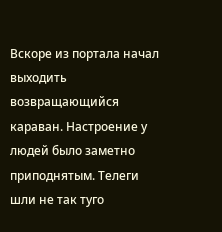Вскоре из портала начал выходить возвращающийся караван. Настроение у людей было заметно приподнятым. Телеги шли не так туго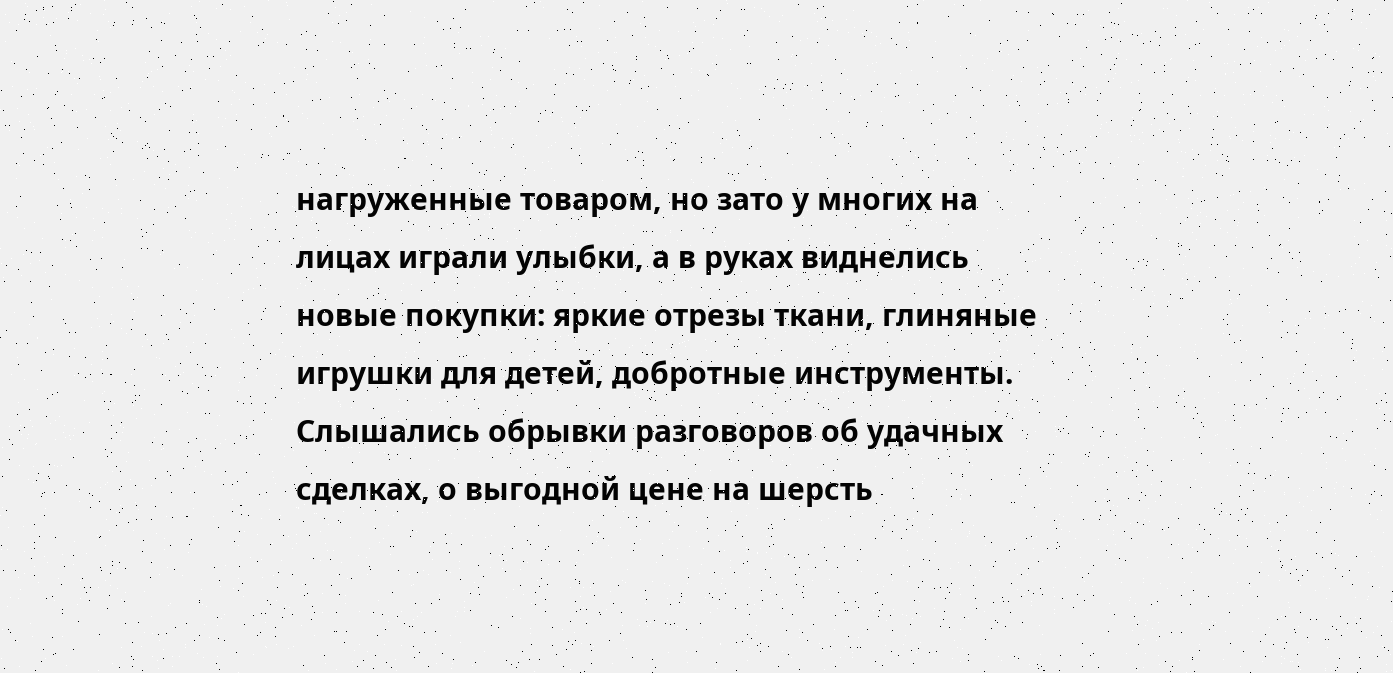нагруженные товаром, но зато у многих на лицах играли улыбки, а в руках виднелись новые покупки: яркие отрезы ткани, глиняные игрушки для детей, добротные инструменты. Слышались обрывки разговоров об удачных сделках, о выгодной цене на шерсть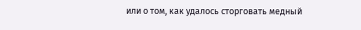или о том, как удалось сторговать медный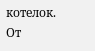котелок.
От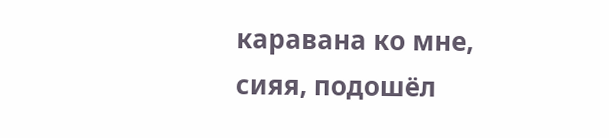каравана ко мне, сияя, подошёл